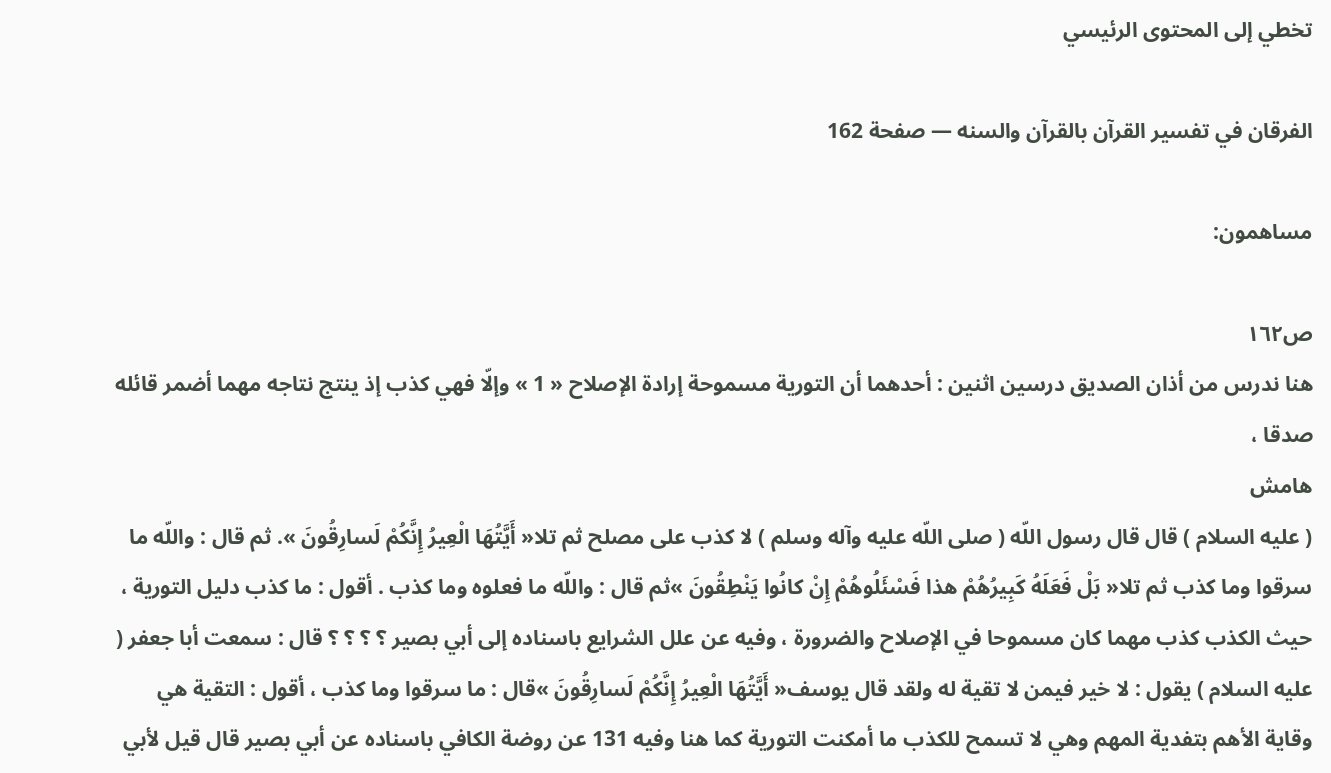تخطي إلى المحتوى الرئيسي

الفرقان في تفسير القرآن بالقرآن والسنه — صفحة 162

مساهمون:

ص١٦٢
هنا ندرس من أذان الصديق درسين اثنين : أحدهما أن التورية مسموحة إرادة الإصلاح « 1 » وإلّا فهي كذب إذ ينتج نتاجه مهما أضمر قائله صدقا ،
هامش
( عليه السلام ) قال قال رسول اللّه ( صلى اللّه عليه وآله وسلم ) لا كذب على مصلح ثم تلا« أَيَّتُهَا الْعِيرُ إِنَّكُمْ لَسارِقُونَ ». ثم قال : واللّه ما سرقوا وما كذب ثم تلا« بَلْ فَعَلَهُ كَبِيرُهُمْ هذا فَسْئَلُوهُمْ إِنْ كانُوا يَنْطِقُونَ »ثم قال : واللّه ما فعلوه وما كذب . أقول : ما كذب دليل التورية ، حيث الكذب كذب مهما كان مسموحا في الإصلاح والضرورة ، وفيه عن علل الشرايع باسناده إلى أبي بصير ؟ ؟ ؟ ؟ قال : سمعت أبا جعفر ( عليه السلام ) يقول : لا خير فيمن لا تقية له ولقد قال يوسف« أَيَّتُهَا الْعِيرُ إِنَّكُمْ لَسارِقُونَ »قال : ما سرقوا وما كذب ، أقول : التقية هي وقاية الأهم بتفدية المهم وهي لا تسمح للكذب ما أمكنت التورية كما هنا وفيه 131 عن روضة الكافي باسناده عن أبي بصير قال قيل لأبي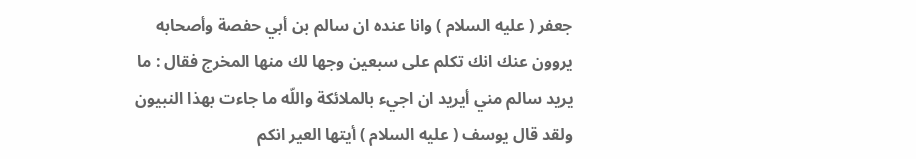جعفر ( عليه السلام ) وانا عنده ان سالم بن أبي حفصة وأصحابه يروون عنك انك تكلم على سبعين وجها لك منها المخرج فقال : ما يريد سالم مني أيريد ان اجيء بالملائكة واللّه ما جاءت بهذا النبيون ولقد قال يوسف ( عليه السلام ) أيتها العير انكم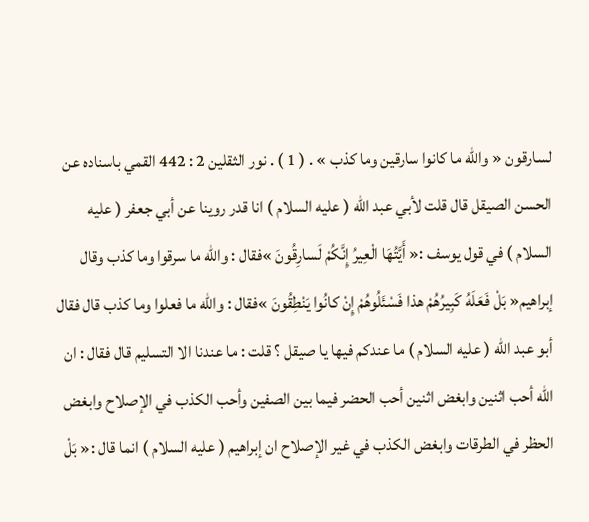لسارقون « والله ما كانوا سارقين وما كذب » . ( 1 ) . نور الثقلين 2 : 442 القمي باسناده عن الحسن الصيقل قال قلت لأبي عبد اللّه ( عليه السلام ) انا قدر روينا عن أبي جعفر ( عليه السلام ) في قول يوسف :« أَيَّتُهَا الْعِيرُ إِنَّكُمْ لَسارِقُونَ »فقال : واللّه ما سرقوا وما كذب وقال إبراهيم« بَلْ فَعَلَهُ كَبِيرُهُمْ هذا فَسْئَلُوهُمْ إِنْ كانُوا يَنْطِقُونَ »فقال : واللّه ما فعلوا وما كذب قال فقال أبو عبد اللّه ( عليه السلام ) ما عندكم فيها يا صيقل ؟ قلت : ما عندنا الا التسليم قال فقال : ان اللّه أحب اثنين وابغض اثنين أحب الحضر فيما بين الصفين وأحب الكذب في الإصلاح وابغض الحظر في الطرقات وابغض الكذب في غير الإصلاح ان إبراهيم ( عليه السلام ) انما قال :« بَلْ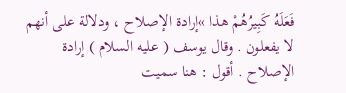فَعَلَهُ كَبِيرُهُمْ هذا »إرادة الإصلاح ، ودلالة على أنهم لا يفعلون . وقال يوسف ( عليه السلام ) إرادة الإصلاح . أقول : هنا سميت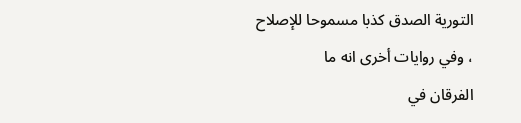التورية الصدق كذبا مسموحا للإصلاح ، وفي روايات أخرى انه ما
الفرقان في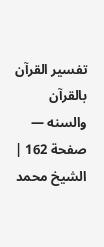تفسير القرآن بالقرآن والسنه — صفحة 162 | الشيخ محمد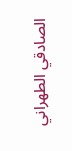الصادقي الطهراني